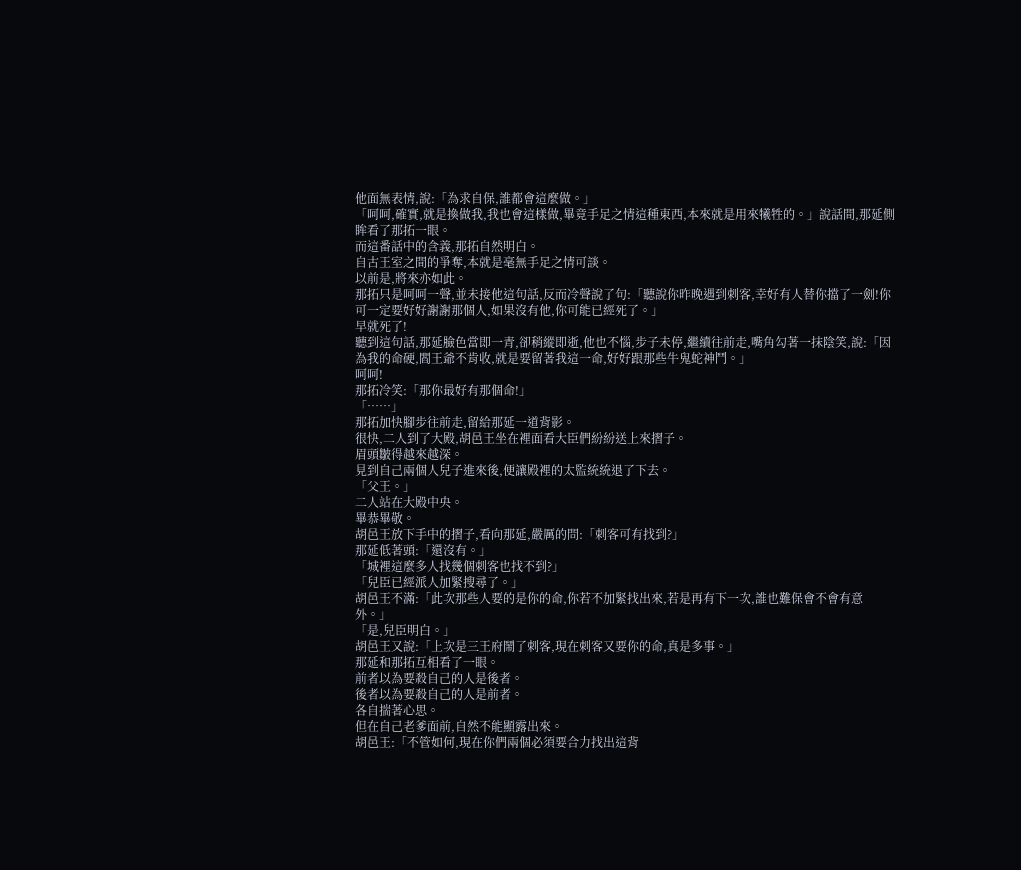他面無表情,說:「為求自保,誰都會這麼做。」
「呵呵,確實,就是換做我,我也會這樣做,畢竟手足之情這種東西,本來就是用來犧牲的。」說話間,那延側眸看了那拓一眼。
而這番話中的含義,那拓自然明白。
自古王室之間的爭奪,本就是毫無手足之情可談。
以前是,將來亦如此。
那拓只是呵呵一聲,並未接他這句話,反而冷聲說了句:「聽說你昨晚遇到刺客,幸好有人替你擋了一劍!你可一定要好好謝謝那個人,如果沒有他,你可能已經死了。」
早就死了!
聽到這句話,那延臉色當即一青,卻稍縱即逝,他也不惱,步子未停,繼續往前走,嘴角勾著一抹陰笑,說:「因為我的命硬,閻王爺不肯收,就是要留著我這一命,好好跟那些牛鬼蛇神鬥。」
呵呵!
那拓冷笑:「那你最好有那個命!」
「……」
那拓加快腳步往前走,留給那延一道背影。
很快,二人到了大殿,胡邑王坐在裡面看大臣們紛紛送上來摺子。
眉頭皺得越來越深。
見到自己兩個人兒子進來後,便讓殿裡的太監統統退了下去。
「父王。」
二人站在大殿中央。
畢恭畢敬。
胡邑王放下手中的摺子,看向那延,嚴厲的問:「刺客可有找到?」
那延低著頭:「還沒有。」
「城裡這麼多人找幾個刺客也找不到?」
「兒臣已經派人加緊搜尋了。」
胡邑王不滿:「此次那些人要的是你的命,你若不加緊找出來,若是再有下一次,誰也難保會不會有意外。」
「是,兒臣明白。」
胡邑王又說:「上次是三王府鬧了刺客,現在刺客又要你的命,真是多事。」
那延和那拓互相看了一眼。
前者以為要殺自己的人是後者。
後者以為要殺自己的人是前者。
各自揣著心思。
但在自己老爹面前,自然不能顯露出來。
胡邑王:「不管如何,現在你們兩個必須要合力找出這背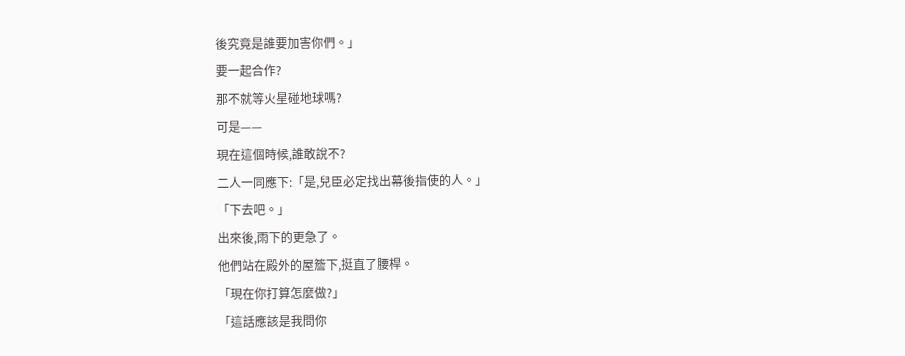後究竟是誰要加害你們。」
要一起合作?
那不就等火星碰地球嗎?
可是——
現在這個時候,誰敢說不?
二人一同應下:「是,兒臣必定找出幕後指使的人。」
「下去吧。」
出來後,雨下的更急了。
他們站在殿外的屋簷下,挺直了腰桿。
「現在你打算怎麼做?」
「這話應該是我問你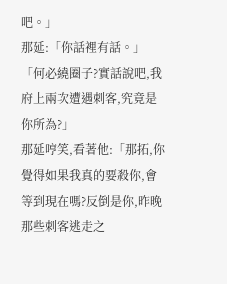吧。」
那延:「你話裡有話。」
「何必繞圈子?實話說吧,我府上兩次遭遇刺客,究竟是你所為?」
那延哼笑,看著他:「那拓,你覺得如果我真的要殺你,會等到現在嗎?反倒是你,昨晚那些刺客逃走之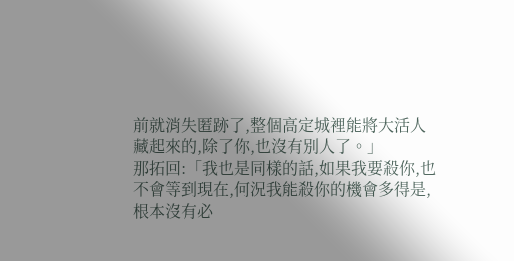前就消失匿跡了,整個高定城裡能將大活人藏起來的,除了你,也沒有別人了。」
那拓回:「我也是同樣的話,如果我要殺你,也不會等到現在,何況我能殺你的機會多得是,根本沒有必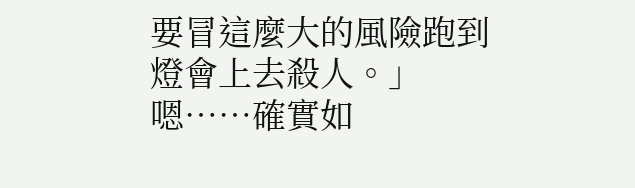要冒這麼大的風險跑到燈會上去殺人。」
嗯……確實如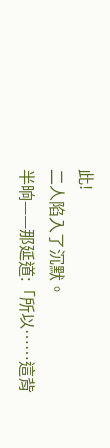此!
二人陷入了沉默。
半晌——那延道:「所以……這背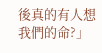後真的有人想我們的命?」